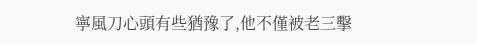寧風刀心頭有些猶豫了,他不僅被老三擊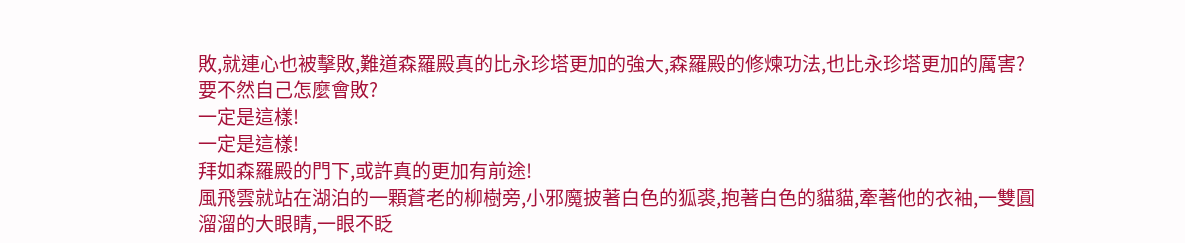敗,就連心也被擊敗,難道森羅殿真的比永珍塔更加的強大,森羅殿的修煉功法,也比永珍塔更加的厲害?
要不然自己怎麼會敗?
一定是這樣!
一定是這樣!
拜如森羅殿的門下,或許真的更加有前途!
風飛雲就站在湖泊的一顆蒼老的柳樹旁,小邪魔披著白色的狐裘,抱著白色的貓貓,牽著他的衣袖,一雙圓溜溜的大眼睛,一眼不眨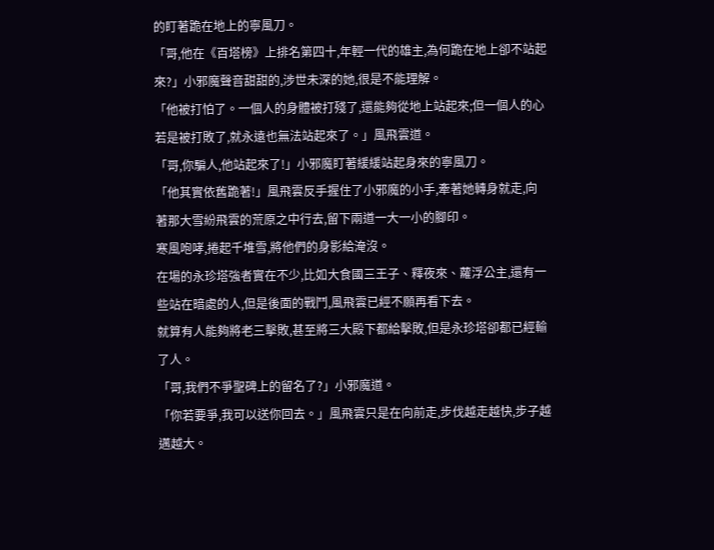的盯著跪在地上的寧風刀。
「哥,他在《百塔榜》上排名第四十,年輕一代的雄主,為何跪在地上卻不站起來?」小邪魔聲音甜甜的,涉世未深的她,很是不能理解。
「他被打怕了。一個人的身體被打殘了,還能夠從地上站起來;但一個人的心若是被打敗了,就永遠也無法站起來了。」風飛雲道。
「哥,你騙人,他站起來了!」小邪魔盯著緩緩站起身來的寧風刀。
「他其實依舊跪著!」風飛雲反手握住了小邪魔的小手,牽著她轉身就走,向著那大雪紛飛雲的荒原之中行去,留下兩道一大一小的腳印。
寒風咆哮,捲起千堆雪,將他們的身影給淹沒。
在場的永珍塔強者實在不少,比如大食國三王子、釋夜來、蘿浮公主,還有一些站在暗處的人,但是後面的戰鬥,風飛雲已經不願再看下去。
就算有人能夠將老三擊敗,甚至將三大殿下都給擊敗,但是永珍塔卻都已經輸了人。
「哥,我們不爭聖碑上的留名了?」小邪魔道。
「你若要爭,我可以送你回去。」風飛雲只是在向前走,步伐越走越快,步子越邁越大。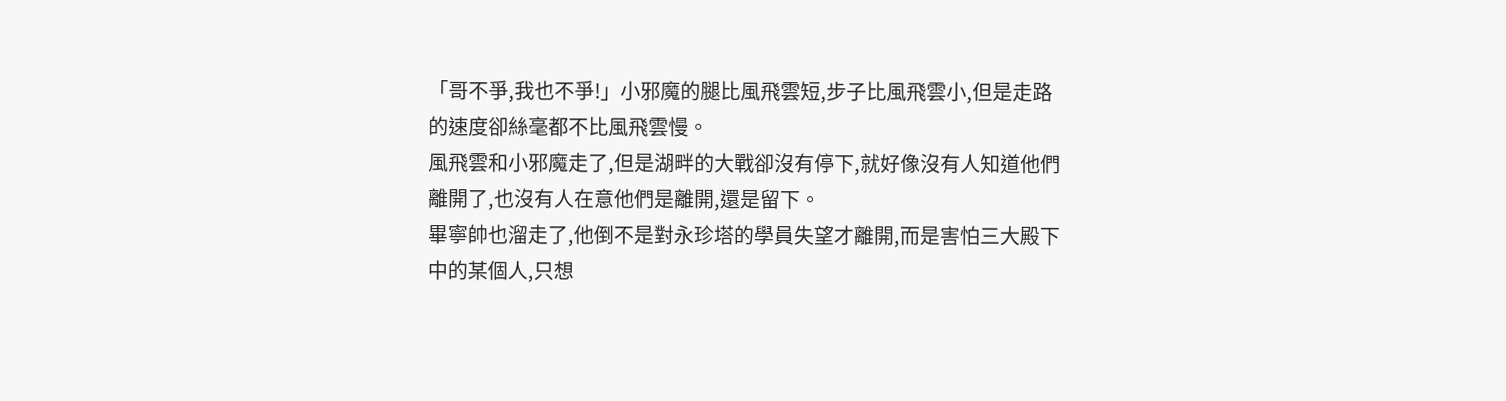「哥不爭,我也不爭!」小邪魔的腿比風飛雲短,步子比風飛雲小,但是走路的速度卻絲毫都不比風飛雲慢。
風飛雲和小邪魔走了,但是湖畔的大戰卻沒有停下,就好像沒有人知道他們離開了,也沒有人在意他們是離開,還是留下。
畢寧帥也溜走了,他倒不是對永珍塔的學員失望才離開,而是害怕三大殿下中的某個人,只想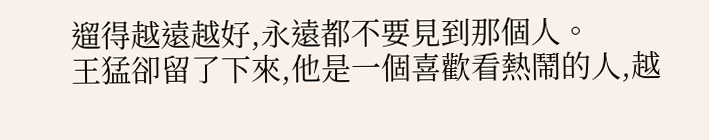遛得越遠越好,永遠都不要見到那個人。
王猛卻留了下來,他是一個喜歡看熱鬧的人,越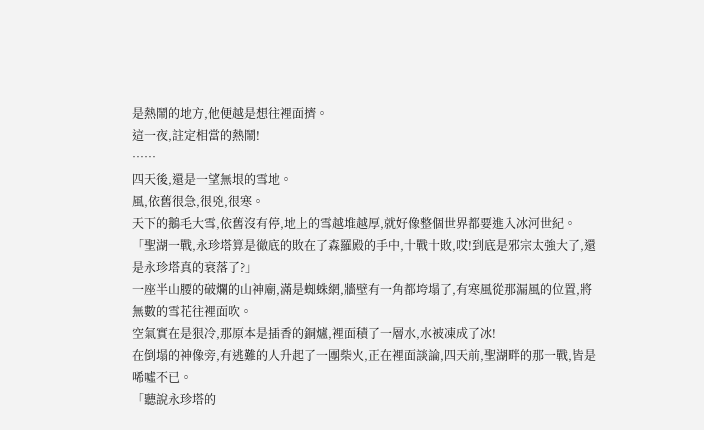是熱鬧的地方,他便越是想往裡面擠。
這一夜,註定相當的熱鬧!
……
四天後,還是一望無垠的雪地。
風,依舊很急,很兇,很寒。
天下的鵝毛大雪,依舊沒有停,地上的雪越堆越厚,就好像整個世界都要進入冰河世紀。
「聖湖一戰,永珍塔算是徹底的敗在了森羅殿的手中,十戰十敗,哎!到底是邪宗太強大了,還是永珍塔真的衰落了?」
一座半山腰的破爛的山神廟,滿是蜘蛛網,牆壁有一角都垮塌了,有寒風從那漏風的位置,將無數的雪花往裡面吹。
空氣實在是狠冷,那原本是插香的銅爐,裡面積了一層水,水被凍成了冰!
在倒塌的神像旁,有逃難的人升起了一團柴火,正在裡面談論,四天前,聖湖畔的那一戰,皆是唏噓不已。
「聽說永珍塔的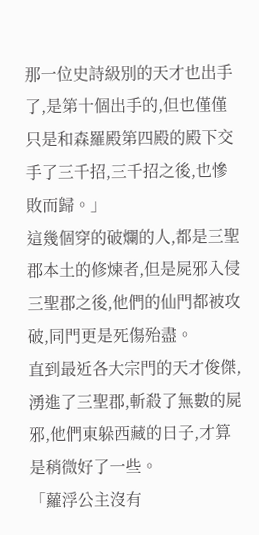那一位史詩級別的天才也出手了,是第十個出手的,但也僅僅只是和森羅殿第四殿的殿下交手了三千招,三千招之後,也慘敗而歸。」
這幾個穿的破爛的人,都是三聖郡本土的修煉者,但是屍邪入侵三聖郡之後,他們的仙門都被攻破,同門更是死傷殆盡。
直到最近各大宗門的天才俊傑,湧進了三聖郡,斬殺了無數的屍邪,他們東躲西藏的日子,才算是稍微好了一些。
「蘿浮公主沒有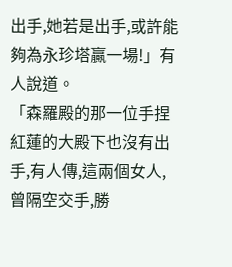出手,她若是出手,或許能夠為永珍塔贏一場!」有人說道。
「森羅殿的那一位手捏紅蓮的大殿下也沒有出手,有人傳,這兩個女人,曾隔空交手,勝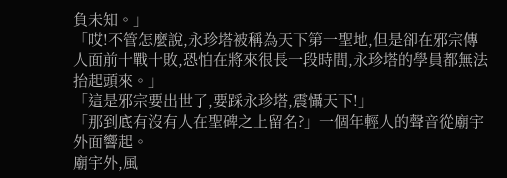負未知。」
「哎!不管怎麼說,永珍塔被稱為天下第一聖地,但是卻在邪宗傳人面前十戰十敗,恐怕在將來很長一段時間,永珍塔的學員都無法抬起頭來。」
「這是邪宗要出世了,要踩永珍塔,震懾天下!」
「那到底有沒有人在聖碑之上留名?」一個年輕人的聲音從廟宇外面響起。
廟宇外,風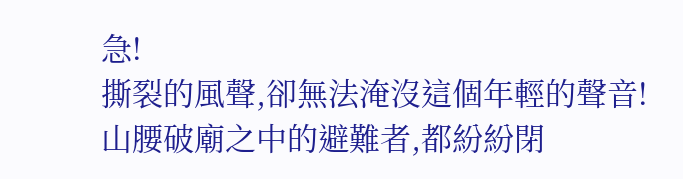急!
撕裂的風聲,卻無法淹沒這個年輕的聲音!
山腰破廟之中的避難者,都紛紛閉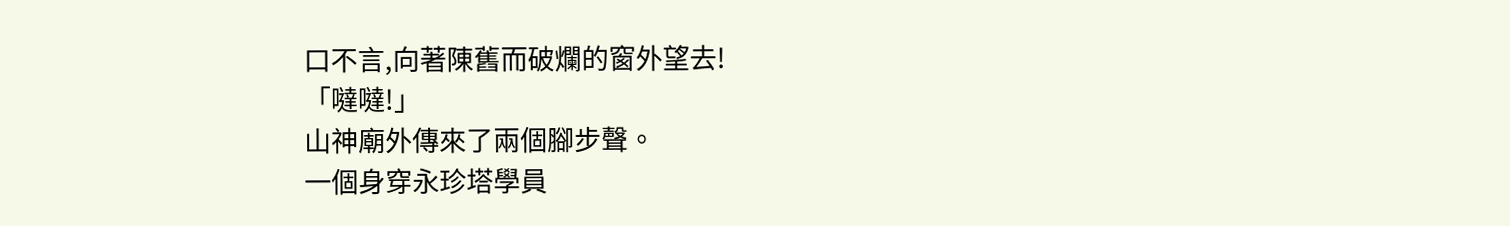口不言,向著陳舊而破爛的窗外望去!
「噠噠!」
山神廟外傳來了兩個腳步聲。
一個身穿永珍塔學員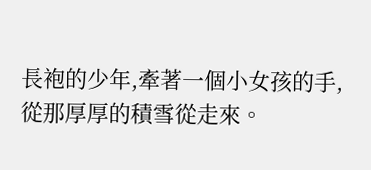長袍的少年,牽著一個小女孩的手,從那厚厚的積雪從走來。